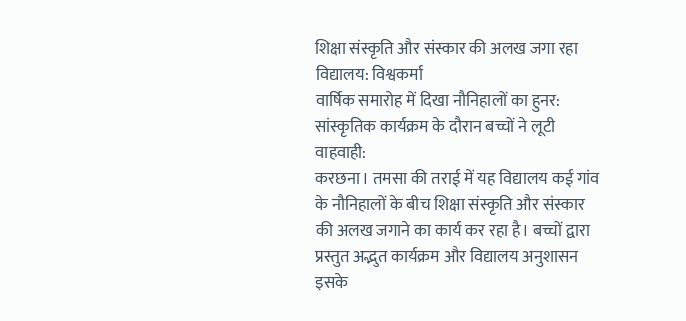शिक्षा संस्कृति और संस्कार की अलख जगा रहा विद्यालय: विश्वकर्मा
वार्षिक समारोह में दिखा नौनिहालों का हुनर: सांस्कृतिक कार्यक्रम के दौरान बच्चों ने लूटी वाहवाही:
करछना। तमसा की तराई में यह विद्यालय कई गांव के नौनिहालों के बीच शिक्षा संस्कृति और संस्कार की अलख जगाने का कार्य कर रहा है। बच्चों द्वारा प्रस्तुत अद्भुत कार्यक्रम और विद्यालय अनुशासन इसके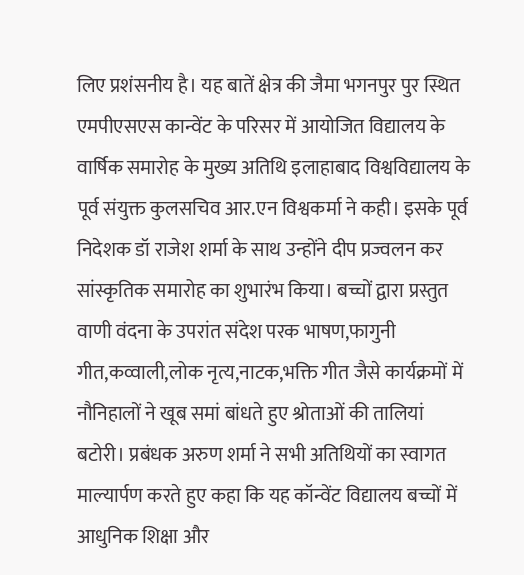लिए प्रशंसनीय है। यह बातें क्षेत्र की जैमा भगनपुर पुर स्थित एमपीएसएस कान्वेंट के परिसर में आयोजित विद्यालय के वार्षिक समारोह के मुख्य अतिथि इलाहाबाद विश्वविद्यालय के पूर्व संयुक्त कुलसचिव आर.एन विश्वकर्मा ने कही। इसके पूर्व निदेशक डॉ राजेश शर्मा के साथ उन्होंने दीप प्रज्वलन कर सांस्कृतिक समारोह का शुभारंभ किया। बच्चों द्वारा प्रस्तुत वाणी वंदना के उपरांत संदेश परक भाषण,फागुनी गीत,कव्वाली,लोक नृत्य,नाटक,भक्ति गीत जैसे कार्यक्रमों में नौनिहालों ने खूब समां बांधते हुए श्रोताओं की तालियां बटोरी। प्रबंधक अरुण शर्मा ने सभी अतिथियों का स्वागत माल्यार्पण करते हुए कहा कि यह कॉन्वेंट विद्यालय बच्चों में आधुनिक शिक्षा और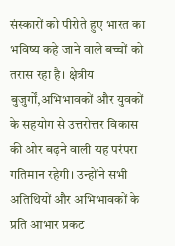संस्कारों को पीरोते हुए भारत का भविष्य कहे जाने वाले बच्चों को तरास रहा है। क्षेत्रीय बुजुर्गों,अभिभावकों और युवकों के सहयोग से उत्तरोत्तर विकास की ओर बढ़ने वाली यह परंपरा गतिमान रहेगी। उन्होंने सभी अतिथियों और अभिभावकों के प्रति आभार प्रकट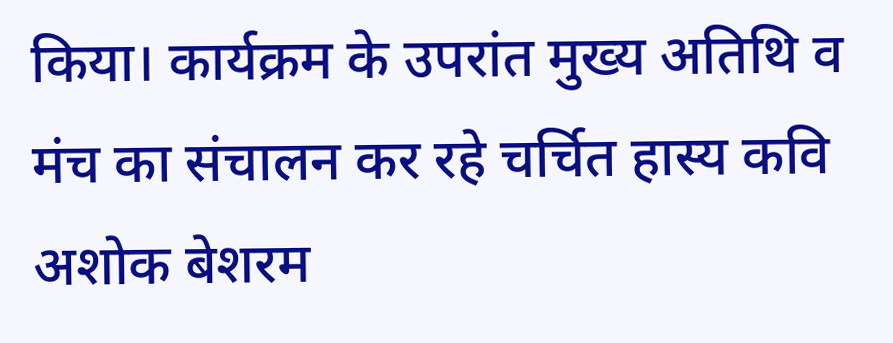किया। कार्यक्रम के उपरांत मुख्य अतिथि व मंच का संचालन कर रहे चर्चित हास्य कवि अशोक बेशरम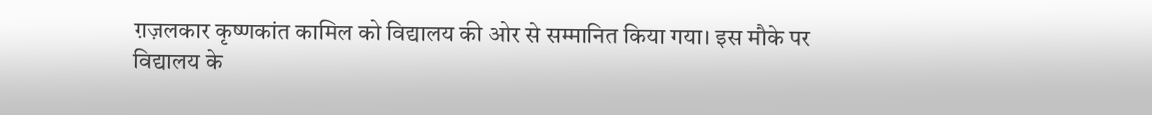ग़ज़लकार कृष्णकांत कामिल को विद्यालय की ओर से सम्मानित किया गया। इस मौके पर विद्यालय के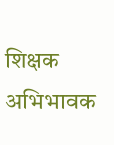शिक्षक अभिभावक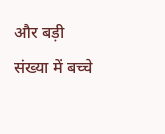और बड़ी संख्या में बच्चे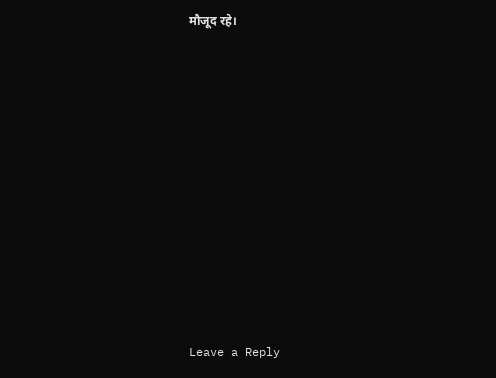मौजूद रहे।











Leave a Reply